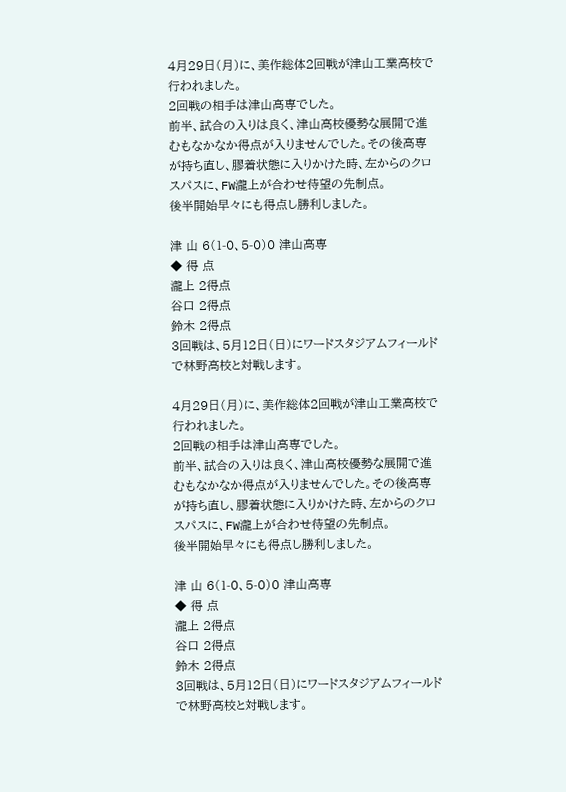4月29日(月)に、美作総体2回戦が津山工業高校で行われました。
2回戦の相手は津山高専でした。
前半、試合の入りは良く、津山高校優勢な展開で進むもなかなか得点が入りませんでした。その後高専が持ち直し、膠着状態に入りかけた時、左からのクロスパスに、FW瀧上が合わせ待望の先制点。
後半開始早々にも得点し勝利しました。

津 山 6(1-0、5-0)0 津山高専
◆ 得 点
瀧上 2得点
谷口 2得点
鈴木 2得点
3回戦は、5月12日(日)にワードスタジアムフィールドで林野高校と対戦します。

4月29日(月)に、美作総体2回戦が津山工業高校で行われました。
2回戦の相手は津山高専でした。
前半、試合の入りは良く、津山高校優勢な展開で進むもなかなか得点が入りませんでした。その後高専が持ち直し、膠着状態に入りかけた時、左からのクロスパスに、FW瀧上が合わせ待望の先制点。
後半開始早々にも得点し勝利しました。

津 山 6(1-0、5-0)0 津山高専
◆ 得 点
瀧上 2得点
谷口 2得点
鈴木 2得点
3回戦は、5月12日(日)にワードスタジアムフィールドで林野高校と対戦します。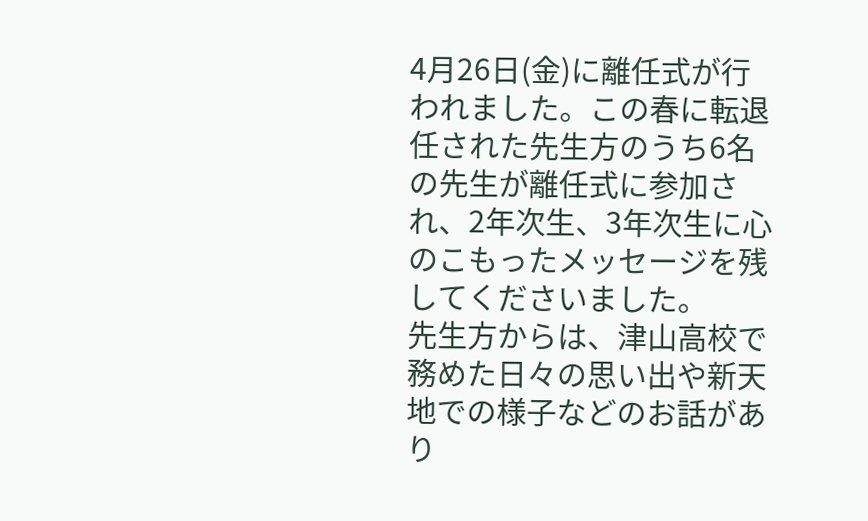4月26日(金)に離任式が行われました。この春に転退任された先生方のうち6名の先生が離任式に参加され、2年次生、3年次生に心のこもったメッセージを残してくださいました。
先生方からは、津山高校で務めた日々の思い出や新天地での様子などのお話があり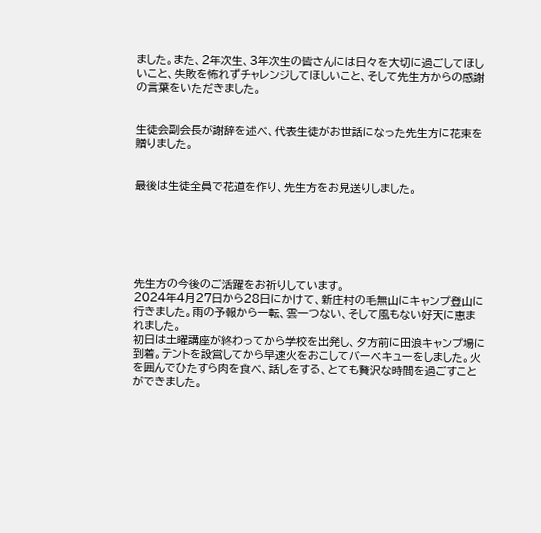ました。また、2年次生、3年次生の皆さんには日々を大切に過ごしてほしいこと、失敗を怖れずチャレンジしてほしいこと、そして先生方からの感謝の言葉をいただきました。


生徒会副会長が謝辞を述べ、代表生徒がお世話になった先生方に花束を贈りました。


最後は生徒全員で花道を作り、先生方をお見送りしました。






先生方の今後のご活躍をお祈りしています。
2024年4月27日から28日にかけて、新庄村の毛無山にキャンプ登山に行きました。雨の予報から一転、雲一つない、そして風もない好天に恵まれました。
初日は土曜講座が終わってから学校を出発し、夕方前に田浪キャンプ場に到着。テントを設営してから早速火をおこしてバーベキューをしました。火を囲んでひたすら肉を食べ、話しをする、とても贅沢な時間を過ごすことができました。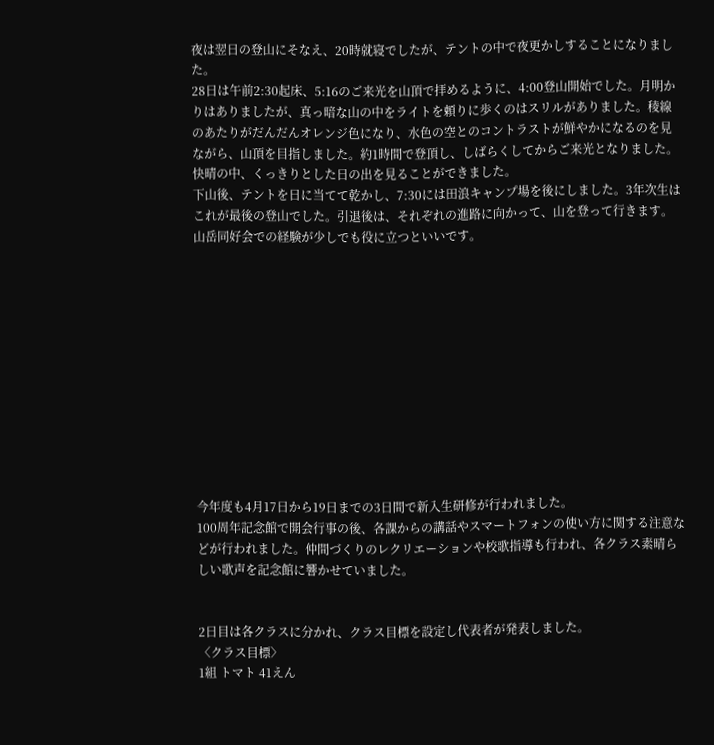夜は翌日の登山にそなえ、20時就寝でしたが、テントの中で夜更かしすることになりました。
28日は午前2:30起床、5:16のご来光を山頂で拝めるように、4:00登山開始でした。月明かりはありましたが、真っ暗な山の中をライトを頼りに歩くのはスリルがありました。稜線のあたりがだんだんオレンジ色になり、水色の空とのコントラストが鮮やかになるのを見ながら、山頂を目指しました。約1時間で登頂し、しばらくしてからご来光となりました。快晴の中、くっきりとした日の出を見ることができました。
下山後、テントを日に当てて乾かし、7:30には田浪キャンプ場を後にしました。3年次生はこれが最後の登山でした。引退後は、それぞれの進路に向かって、山を登って行きます。山岳同好会での経験が少しでも役に立つといいです。












今年度も4月17日から19日までの3日間で新入生研修が行われました。
100周年記念館で開会行事の後、各課からの講話やスマートフォンの使い方に関する注意などが行われました。仲間づくりのレクリエーションや校歌指導も行われ、各クラス素晴らしい歌声を記念館に響かせていました。


2日目は各クラスに分かれ、クラス目標を設定し代表者が発表しました。
〈クラス目標〉
1組 トマト 41えん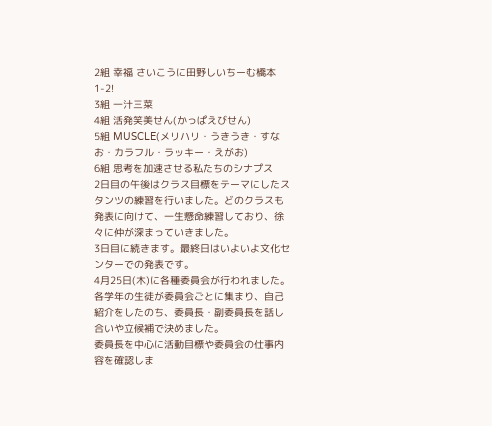2組 幸福 さいこうに田野しいちーむ橋本1-2!
3組 一汁三菜
4組 活発笑美せん(かっぱえびせん)
5組 MUSCLE(メリハリ・うきうき・すなお・カラフル・ラッキー・えがお)
6組 思考を加速させる私たちのシナプス
2日目の午後はクラス目標をテーマにしたスタンツの練習を行いました。どのクラスも発表に向けて、一生懸命練習しており、徐々に仲が深まっていきました。
3日目に続きます。最終日はいよいよ文化センターでの発表です。
4月25日(木)に各種委員会が行われました。
各学年の生徒が委員会ごとに集まり、自己紹介をしたのち、委員長・副委員長を話し合いや立候補で決めました。
委員長を中心に活動目標や委員会の仕事内容を確認しま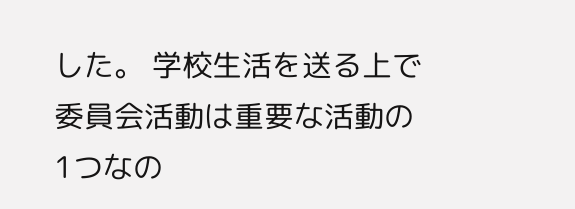した。 学校生活を送る上で委員会活動は重要な活動の1つなの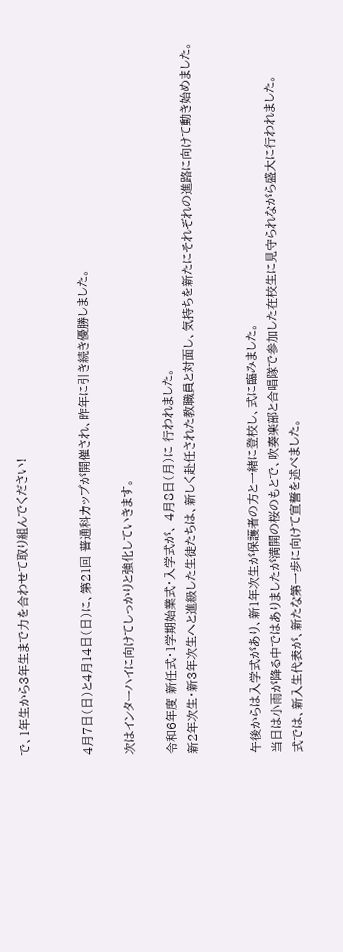で、1年生から3年生まで力を合わせて取り組んでください!


4月7日(日)と4月14日(日)に、第21回 普通科カップが開催され、昨年に引き続き優勝しました。

次はインターハイに向けてしっかりと強化していきます。

令和6年度 新任式・1学期始業式・入学式が、 4月8日(月)に 行われました。
新2年次生・新3年次生へと進級した生徒たちは、新しく赴任された教職員と対面し、気持ちを新たにそれぞれの進路に向けて動き始めました。


午後からは入学式があり、新1年次生が保護者の方と一緒に登校し、式に臨みました。
当日は小雨が降る中ではありましたが満開の桜のもとで、吹奏楽部と合唱隊で参加した在校生に見守られながら盛大に行われました。
式では、新入生代表が、新たな第一歩に向けて宣誓を述べました。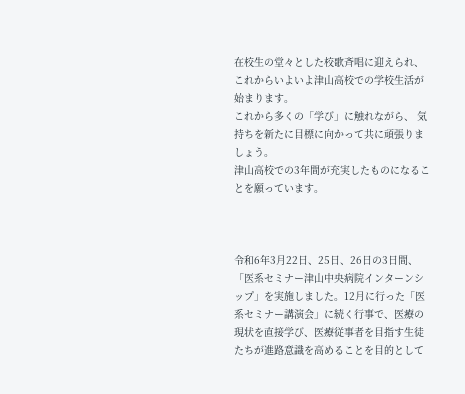在校生の堂々とした校歌斉唱に迎えられ、これからいよいよ津山高校での学校生活が始まります。
これから多くの「学び」に触れながら、 気持ちを新たに目標に向かって共に頑張りましょう。
津山高校での3年間が充実したものになることを願っています。



令和6年3月22日、25日、26日の3日間、「医系セミナー津山中央病院インターンシップ」を実施しました。12月に行った「医系セミナー講演会」に続く行事で、医療の現状を直接学び、医療従事者を目指す生徒たちが進路意識を高めることを目的として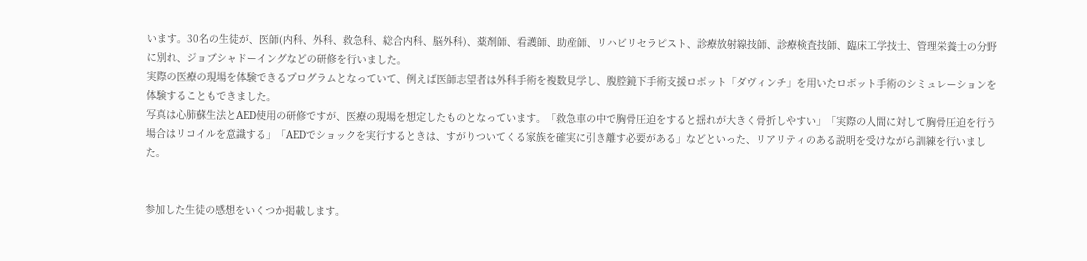います。30名の生徒が、医師(内科、外科、救急科、総合内科、脳外科)、薬剤師、看護師、助産師、リハビリセラピスト、診療放射線技師、診療検査技師、臨床工学技士、管理栄養士の分野に別れ、ジョブシャドーイングなどの研修を行いました。
実際の医療の現場を体験できるプログラムとなっていて、例えば医師志望者は外科手術を複数見学し、腹腔鏡下手術支援ロボット「ダヴィンチ」を用いたロボット手術のシミュレーションを体験することもできました。
写真は心肺蘇生法とAED使用の研修ですが、医療の現場を想定したものとなっています。「救急車の中で胸骨圧迫をすると揺れが大きく骨折しやすい」「実際の人間に対して胸骨圧迫を行う場合はリコイルを意識する」「AEDでショックを実行するときは、すがりついてくる家族を確実に引き離す必要がある」などといった、リアリティのある説明を受けながら訓練を行いました。


参加した生徒の感想をいくつか掲載します。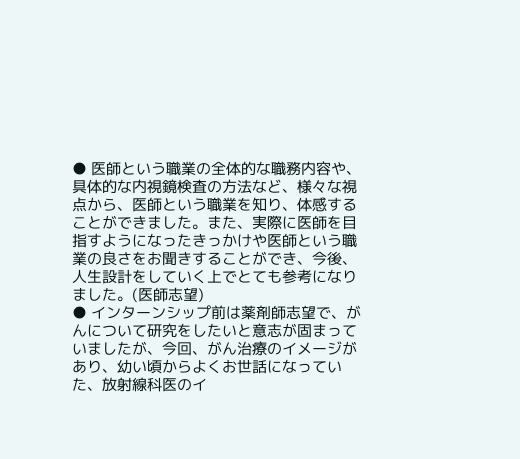● 医師という職業の全体的な職務内容や、具体的な内視鏡検査の方法など、様々な視点から、医師という職業を知り、体感することができました。また、実際に医師を目指すようになったきっかけや医師という職業の良さをお聞きすることができ、今後、人生設計をしていく上でとても参考になりました。(医師志望)
● インターンシップ前は薬剤師志望で、がんについて研究をしたいと意志が固まっていましたが、今回、がん治療のイメージがあり、幼い頃からよくお世話になっていた、放射線科医のイ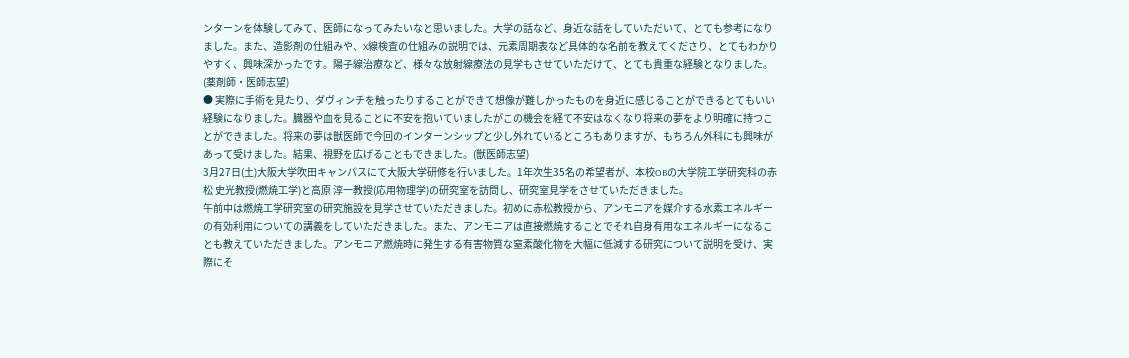ンターンを体験してみて、医師になってみたいなと思いました。大学の話など、身近な話をしていただいて、とても参考になりました。また、造影剤の仕組みや、X線検査の仕組みの説明では、元素周期表など具体的な名前を教えてくださり、とてもわかりやすく、興味深かったです。陽子線治療など、様々な放射線療法の見学もさせていただけて、とても貴重な経験となりました。(薬剤師・医師志望)
● 実際に手術を見たり、ダヴィンチを触ったりすることができて想像が難しかったものを身近に感じることができるとてもいい経験になりました。臓器や血を見ることに不安を抱いていましたがこの機会を経て不安はなくなり将来の夢をより明確に持つことができました。将来の夢は獣医師で今回のインターンシップと少し外れているところもありますが、もちろん外科にも興味があって受けました。結果、視野を広げることもできました。(獣医師志望)
3月27日(土)大阪大学吹田キャンパスにて大阪大学研修を行いました。1年次生35名の希望者が、本校OBの大学院工学研究科の赤松 史光教授(燃焼工学)と高原 淳一教授(応用物理学)の研究室を訪問し、研究室見学をさせていただきました。
午前中は燃焼工学研究室の研究施設を見学させていただきました。初めに赤松教授から、アンモニアを媒介する水素エネルギーの有効利用についての講義をしていただきました。また、アンモニアは直接燃焼することでそれ自身有用なエネルギーになることも教えていただきました。アンモニア燃焼時に発生する有害物質な窒素酸化物を大幅に低減する研究について説明を受け、実際にそ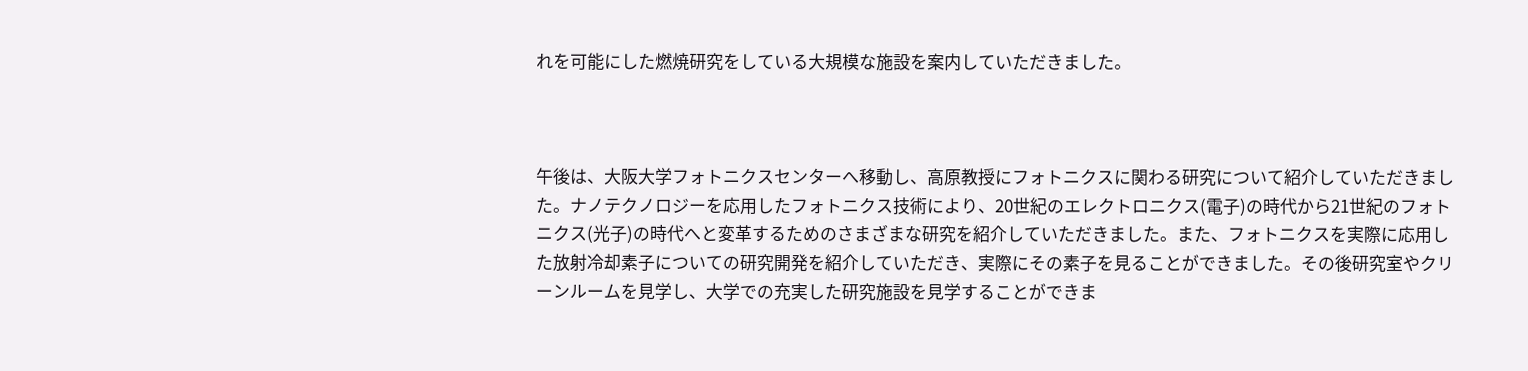れを可能にした燃焼研究をしている大規模な施設を案内していただきました。



午後は、大阪大学フォトニクスセンターへ移動し、高原教授にフォトニクスに関わる研究について紹介していただきました。ナノテクノロジーを応用したフォトニクス技術により、20世紀のエレクトロニクス(電子)の時代から21世紀のフォトニクス(光子)の時代へと変革するためのさまざまな研究を紹介していただきました。また、フォトニクスを実際に応用した放射冷却素子についての研究開発を紹介していただき、実際にその素子を見ることができました。その後研究室やクリーンルームを見学し、大学での充実した研究施設を見学することができま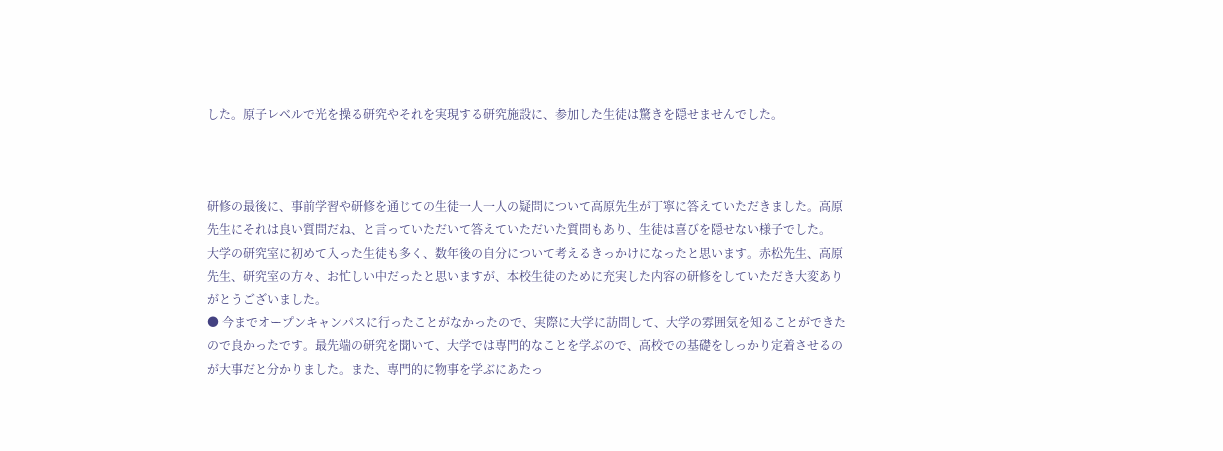した。原子レベルで光を操る研究やそれを実現する研究施設に、参加した生徒は驚きを隠せませんでした。



研修の最後に、事前学習や研修を通じての生徒一人一人の疑問について高原先生が丁寧に答えていただきました。高原先生にそれは良い質問だね、と言っていただいて答えていただいた質問もあり、生徒は喜びを隠せない様子でした。
大学の研究室に初めて入った生徒も多く、数年後の自分について考えるきっかけになったと思います。赤松先生、高原先生、研究室の方々、お忙しい中だったと思いますが、本校生徒のために充実した内容の研修をしていただき大変ありがとうございました。
● 今までオープンキャンパスに行ったことがなかったので、実際に大学に訪問して、大学の雰囲気を知ることができたので良かったです。最先端の研究を聞いて、大学では専門的なことを学ぶので、高校での基礎をしっかり定着させるのが大事だと分かりました。また、専門的に物事を学ぶにあたっ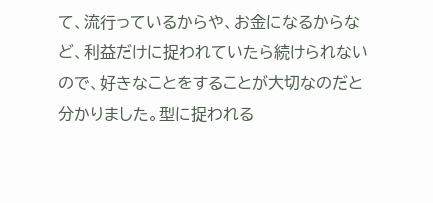て、流行っているからや、お金になるからなど、利益だけに捉われていたら続けられないので、好きなことをすることが大切なのだと分かりました。型に捉われる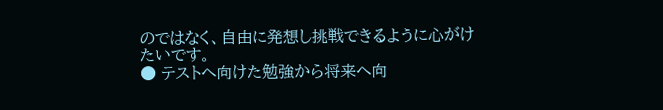のではなく、自由に発想し挑戦できるように心がけたいです。
● テストへ向けた勉強から将来へ向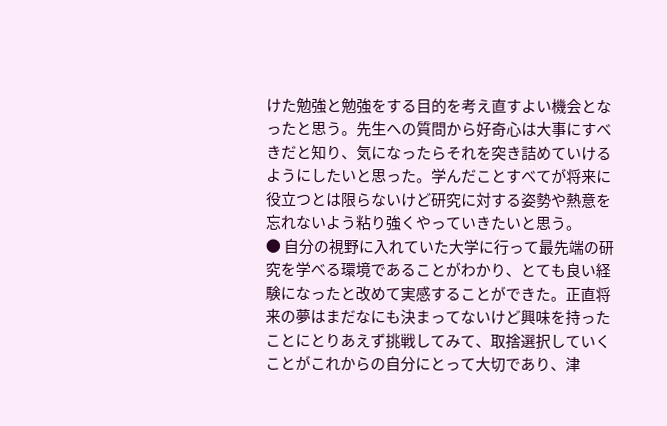けた勉強と勉強をする目的を考え直すよい機会となったと思う。先生への質問から好奇心は大事にすべきだと知り、気になったらそれを突き詰めていけるようにしたいと思った。学んだことすべてが将来に役立つとは限らないけど研究に対する姿勢や熱意を忘れないよう粘り強くやっていきたいと思う。
● 自分の視野に入れていた大学に行って最先端の研究を学べる環境であることがわかり、とても良い経験になったと改めて実感することができた。正直将来の夢はまだなにも決まってないけど興味を持ったことにとりあえず挑戦してみて、取捨選択していくことがこれからの自分にとって大切であり、津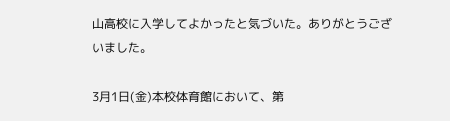山高校に入学してよかったと気づいた。ありがとうございました。

3月1日(金)本校体育館において、第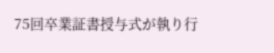75回卒業証書授与式が執り行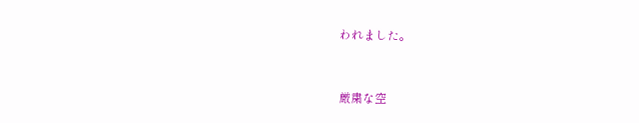われました。


厳粛な空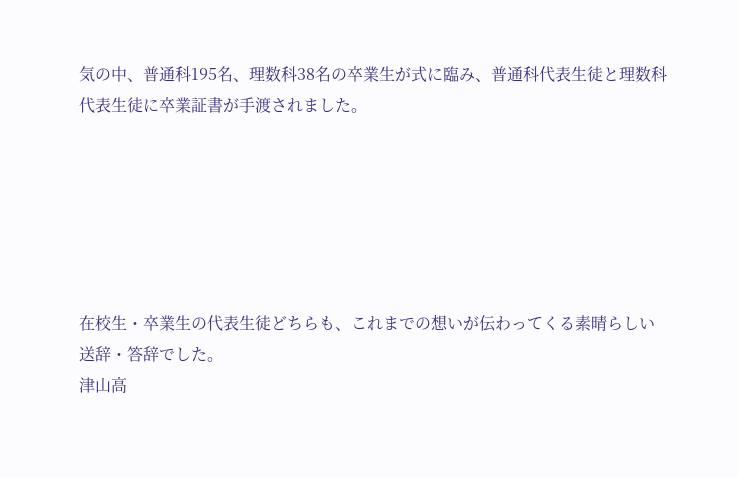気の中、普通科195名、理数科38名の卒業生が式に臨み、普通科代表生徒と理数科代表生徒に卒業証書が手渡されました。






在校生・卒業生の代表生徒どちらも、これまでの想いが伝わってくる素晴らしい送辞・答辞でした。
津山高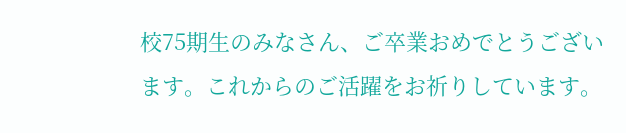校75期生のみなさん、ご卒業おめでとうございます。これからのご活躍をお祈りしています。